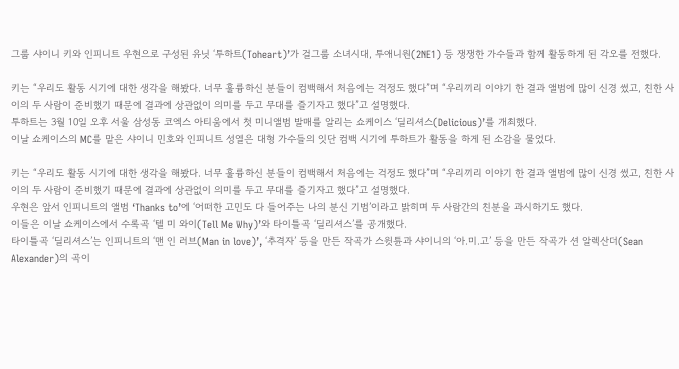그룹 샤이니 키와 인피니트 우현으로 구성된 유닛 ‘투하트(Toheart)’가 걸그룹 소녀시대, 투애니원(2NE1) 등 쟁쟁한 가수들과 함께 활동하게 된 각오를 전했다.

키는 “우리도 활동 시기에 대한 생각을 해봤다. 너무 훌륭하신 분들이 컴백해서 처음에는 걱정도 했다”며 “우리끼리 이야기 한 결과 앨범에 많이 신경 썼고, 친한 사이의 두 사람이 준비했기 때문에 결과에 상관없이 의미를 두고 무대를 즐기자고 했다”고 설명했다.
투하트는 3월 10일 오후 서울 삼성동 코엑스 아티움에서 첫 미니앨범 발매를 알리는 쇼케이스 ‘딜리셔스(Delicious)’를 개최했다.
이날 쇼케이스의 MC를 맡은 샤이니 민호와 인피니트 성열은 대형 가수들의 잇단 컴백 시기에 투하트가 활동을 하게 된 소감을 물었다.

키는 “우리도 활동 시기에 대한 생각을 해봤다. 너무 훌륭하신 분들이 컴백해서 처음에는 걱정도 했다”며 “우리끼리 이야기 한 결과 앨범에 많이 신경 썼고, 친한 사이의 두 사람이 준비했기 때문에 결과에 상관없이 의미를 두고 무대를 즐기자고 했다”고 설명했다.
우현은 앞서 인피니트의 앨범 ‘Thanks to’에 ‘어떠한 고민도 다 들어주는 나의 분신 기범’이라고 밝히며 두 사람간의 친분을 과시하기도 했다.
이들은 이날 쇼케이스에서 수록곡 ‘텔 미 와이(Tell Me Why)’와 타이틀곡 ‘딜리셔스’를 공개했다.
타이틀곡 ‘딜리셔스’는 인피니트의 ‘맨 인 러브(Man in love)’, ‘추격자’ 등을 만든 작곡가 스윗튠과 샤이니의 ‘아.미.고’ 등을 만든 작곡가 션 알렉산더(Sean Alexander)의 곡이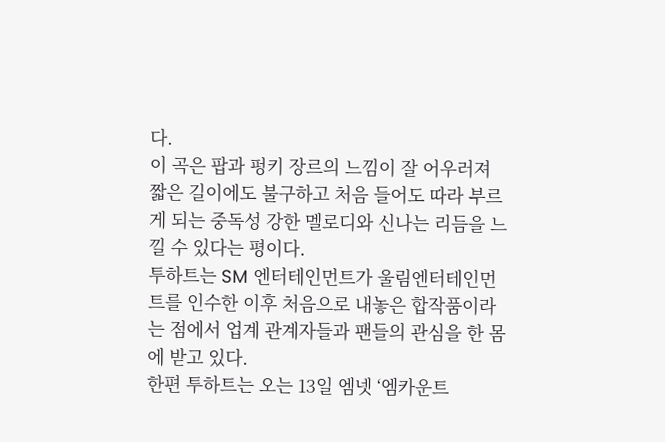다.
이 곡은 팝과 펑키 장르의 느낌이 잘 어우러져 짧은 길이에도 불구하고 처음 들어도 따라 부르게 되는 중독성 강한 멜로디와 신나는 리듬을 느낄 수 있다는 평이다.
투하트는 SM 엔터테인먼트가 울림엔터테인먼트를 인수한 이후 처음으로 내놓은 합작품이라는 점에서 업계 관계자들과 팬들의 관심을 한 몸에 받고 있다.
한편 투하트는 오는 13일 엠넷 ‘엠카운트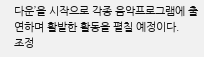다운’을 시작으로 각종 음악프로그램에 출연하며 활발한 활동을 펼칠 예정이다.
조정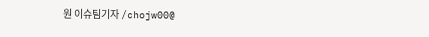원 이슈팀기자 /chojw00@